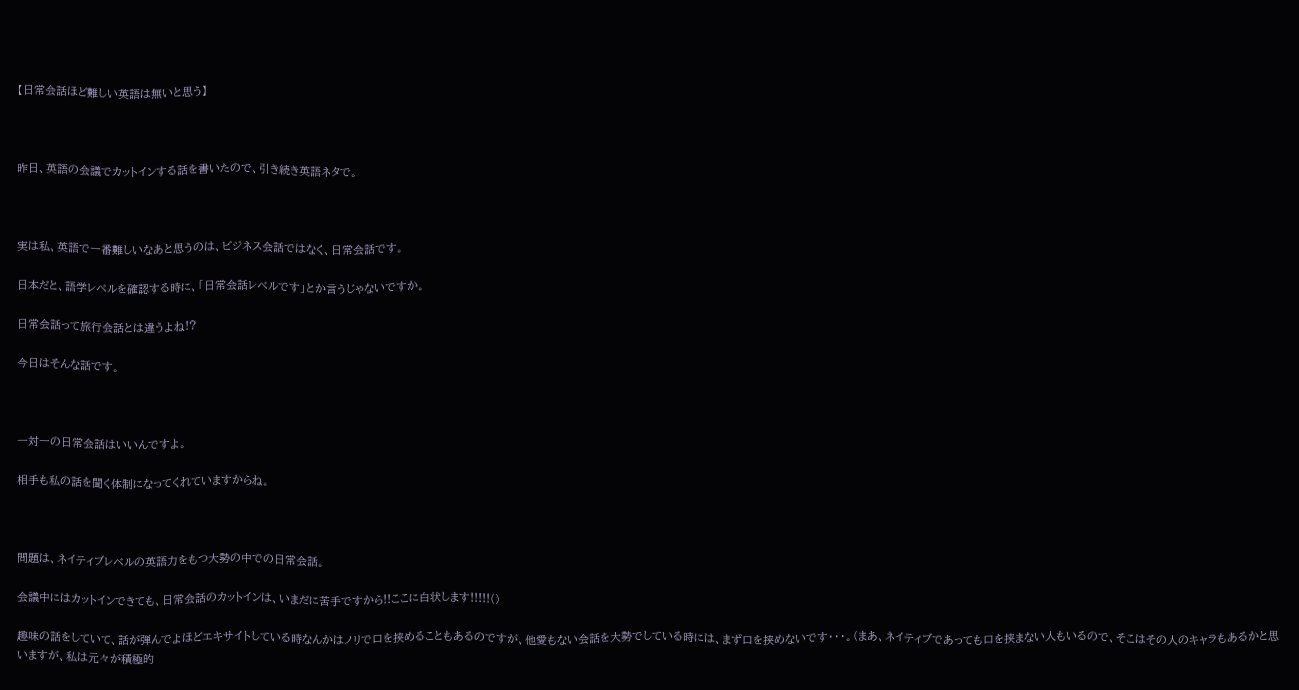【日常会話ほど難しい英語は無いと思う】



昨日、英語の会議でカットインする話を書いたので、引き続き英語ネタで。



実は私、英語で一番難しいなあと思うのは、ビジネス会話ではなく、日常会話です。

日本だと、語学レベルを確認する時に、「日常会話レベルです」とか言うじゃないですか。

日常会話って旅行会話とは違うよね!?

今日はそんな話です。



一対一の日常会話はいいんですよ。

相手も私の話を聞く体制になってくれていますからね。



問題は、ネイティブレベルの英語力をもつ大勢の中での日常会話。

会議中にはカットインできても、日常会話のカットインは、いまだに苦手ですから!!ここに白状します!!!!!()

趣味の話をしていて、話が弾んでよほどエキサイトしている時なんかはノリで口を挟めることもあるのですが、他愛もない会話を大勢でしている時には、まず口を挟めないです・・・。(まあ、ネイティブであっても口を挟まない人もいるので、そこはその人のキャラもあるかと思いますが、私は元々が積極的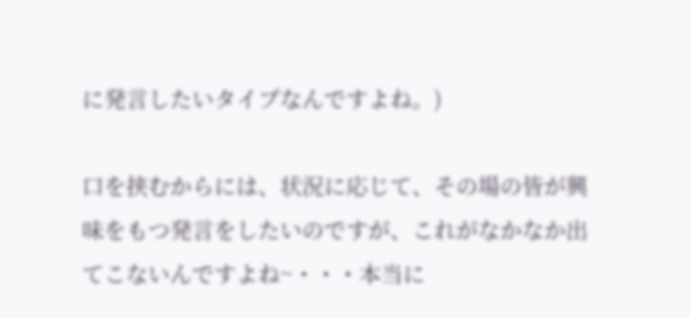に発言したいタイプなんですよね。)

口を挟むからには、状況に応じて、その場の皆が興味をもつ発言をしたいのですが、これがなかなか出てこないんですよね~・・・本当に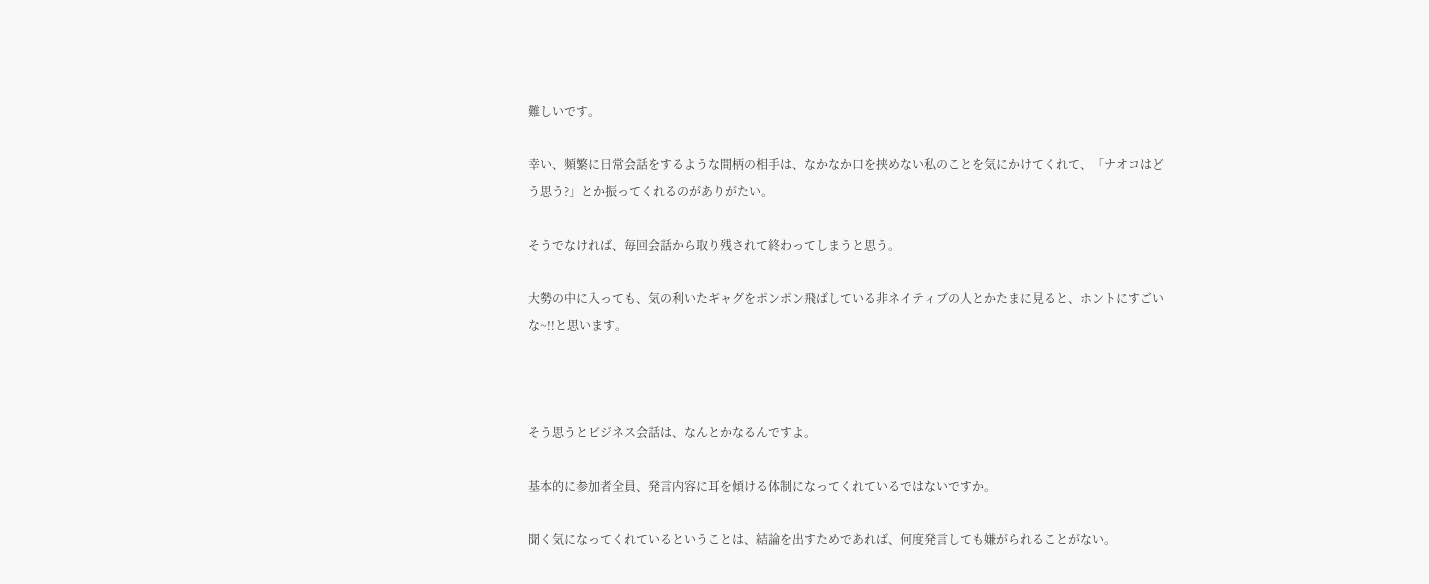難しいです。

幸い、頻繁に日常会話をするような間柄の相手は、なかなか口を挟めない私のことを気にかけてくれて、「ナオコはどう思う?」とか振ってくれるのがありがたい。

そうでなければ、毎回会話から取り残されて終わってしまうと思う。

大勢の中に入っても、気の利いたギャグをポンポン飛ばしている非ネイティブの人とかたまに見ると、ホントにすごいな~!!と思います。



そう思うとビジネス会話は、なんとかなるんですよ。

基本的に参加者全員、発言内容に耳を傾ける体制になってくれているではないですか。

聞く気になってくれているということは、結論を出すためであれば、何度発言しても嫌がられることがない。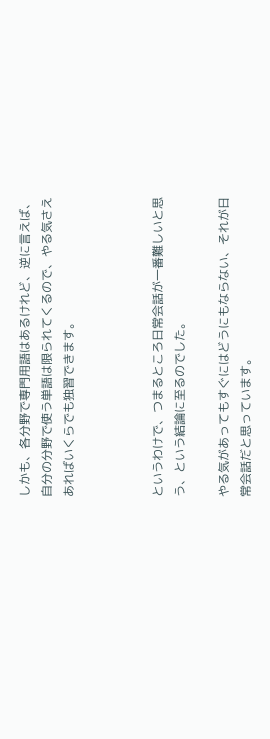しかも、各分野で専門用語はあるけれど、逆に言えば、自分の分野で使う単語は限られてくるので、やる気さえあればいくらでも独習できます。



というわけで、つまるところ日常会話が一番難しいと思う、という結論に至るのでした。

やる気があってもすぐにはどうにもならない、それが日常会話だと思っています。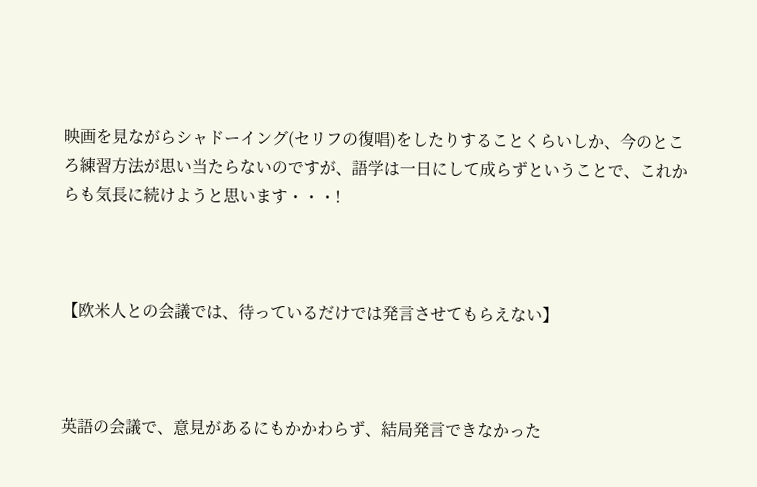映画を見ながらシャドーイング(セリフの復唱)をしたりすることくらいしか、今のところ練習方法が思い当たらないのですが、語学は一日にして成らずということで、これからも気長に続けようと思います・・・!



【欧米人との会議では、待っているだけでは発言させてもらえない】



英語の会議で、意見があるにもかかわらず、結局発言できなかった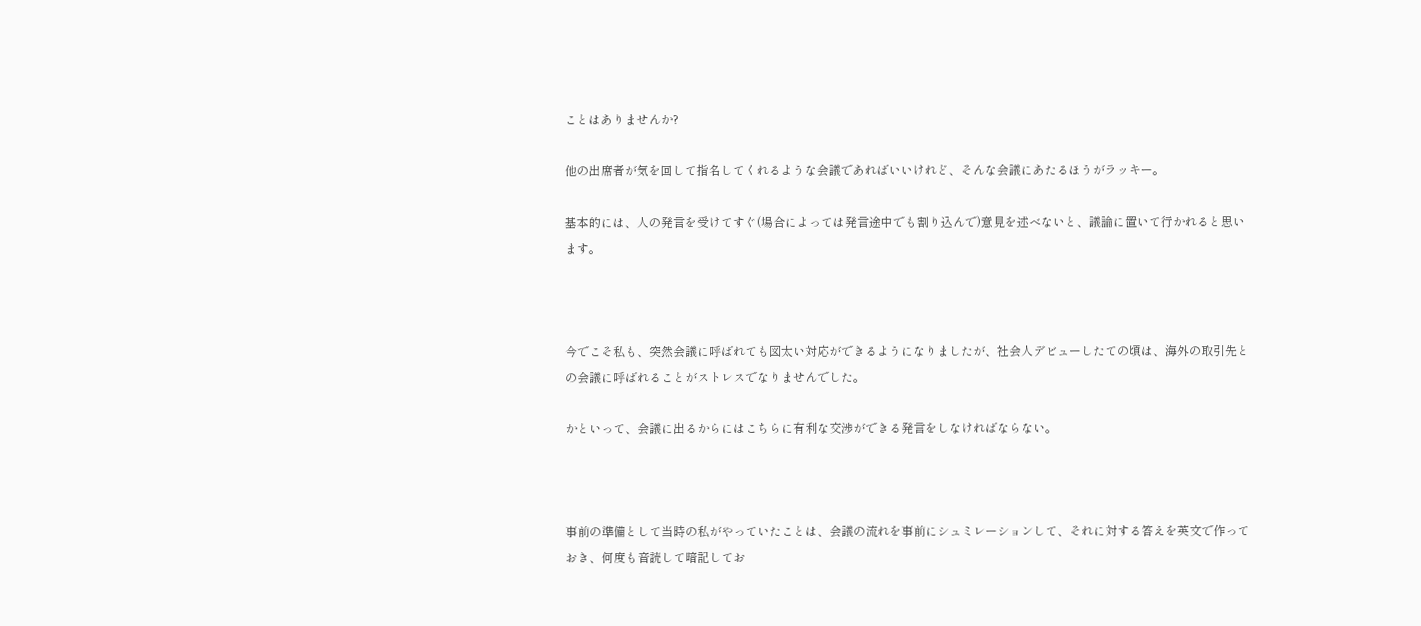ことはありませんか?

他の出席者が気を回して指名してくれるような会議であればいいけれど、そんな会議にあたるほうがラッキー。

基本的には、人の発言を受けてすぐ(場合によっては発言途中でも割り込んで)意見を述べないと、議論に置いて行かれると思います。



今でこそ私も、突然会議に呼ばれても図太い対応ができるようになりましたが、社会人デビューしたての頃は、海外の取引先との会議に呼ばれることがストレスでなりませんでした。

かといって、会議に出るからにはこちらに有利な交渉ができる発言をしなければならない。



事前の準備として当時の私がやっていたことは、会議の流れを事前にシュミレーションして、それに対する答えを英文で作っておき、何度も音読して暗記してお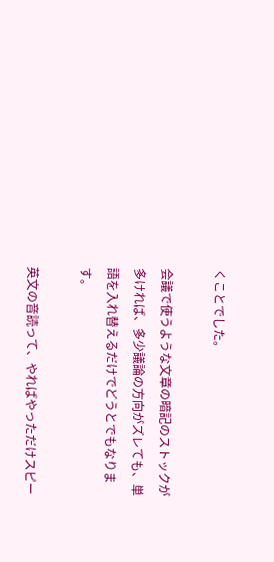くことでした。

会議で使うような文章の暗記のストックが多ければ、多少議論の方向がズレても、単語を入れ替えるだけでどうとでもなります。

英文の音読って、やればやっただけスピー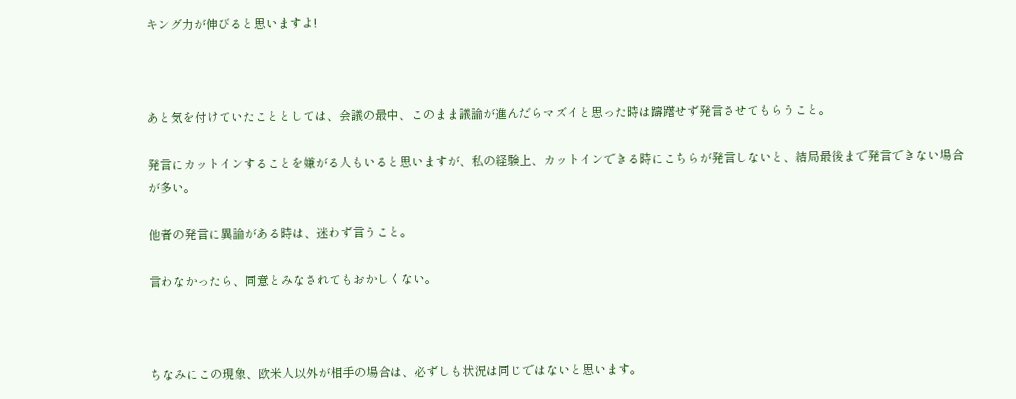キング力が伸びると思いますよ!



あと気を付けていたこととしては、会議の最中、このまま議論が進んだらマズイと思った時は躊躇せず発言させてもらうこと。

発言にカットインすることを嫌がる人もいると思いますが、私の経験上、カットインできる時にこちらが発言しないと、結局最後まで発言できない場合が多い。

他者の発言に異論がある時は、迷わず言うこと。

言わなかったら、同意とみなされてもおかしくない。



ちなみにこの現象、欧米人以外が相手の場合は、必ずしも状況は同じではないと思います。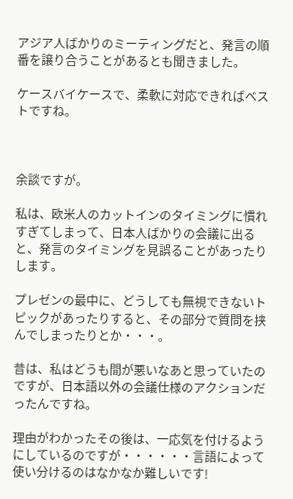アジア人ばかりのミーティングだと、発言の順番を譲り合うことがあるとも聞きました。

ケースバイケースで、柔軟に対応できればベストですね。



余談ですが。

私は、欧米人のカットインのタイミングに慣れすぎてしまって、日本人ばかりの会議に出ると、発言のタイミングを見誤ることがあったりします。

プレゼンの最中に、どうしても無視できないトピックがあったりすると、その部分で質問を挟んでしまったりとか・・・。

昔は、私はどうも間が悪いなあと思っていたのですが、日本語以外の会議仕様のアクションだったんですね。

理由がわかったその後は、一応気を付けるようにしているのですが・・・・・・言語によって使い分けるのはなかなか難しいです!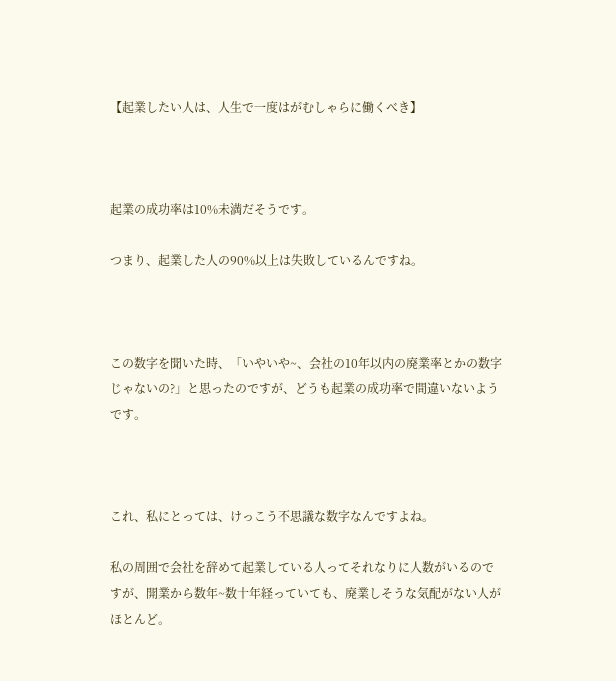【起業したい人は、人生で一度はがむしゃらに働くべき】



起業の成功率は10%未満だそうです。

つまり、起業した人の90%以上は失敗しているんですね。



この数字を聞いた時、「いやいや~、会社の10年以内の廃業率とかの数字じゃないの?」と思ったのですが、どうも起業の成功率で間違いないようです。



これ、私にとっては、けっこう不思議な数字なんですよね。

私の周囲で会社を辞めて起業している人ってそれなりに人数がいるのですが、開業から数年~数十年経っていても、廃業しそうな気配がない人がほとんど。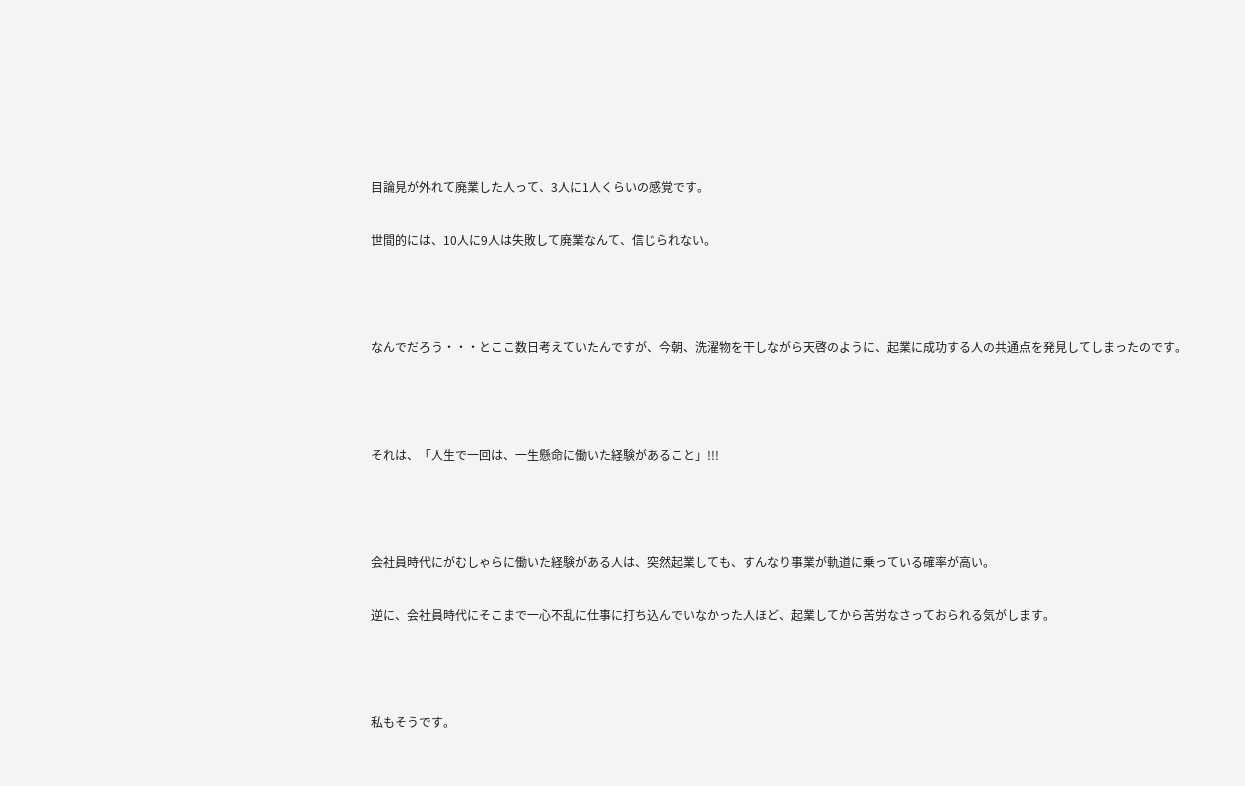目論見が外れて廃業した人って、3人に1人くらいの感覚です。

世間的には、10人に9人は失敗して廃業なんて、信じられない。



なんでだろう・・・とここ数日考えていたんですが、今朝、洗濯物を干しながら天啓のように、起業に成功する人の共通点を発見してしまったのです。



それは、「人生で一回は、一生懸命に働いた経験があること」!!!



会社員時代にがむしゃらに働いた経験がある人は、突然起業しても、すんなり事業が軌道に乗っている確率が高い。

逆に、会社員時代にそこまで一心不乱に仕事に打ち込んでいなかった人ほど、起業してから苦労なさっておられる気がします。



私もそうです。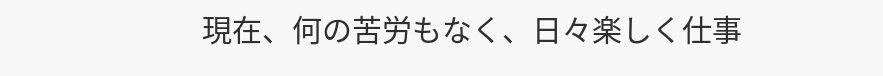現在、何の苦労もなく、日々楽しく仕事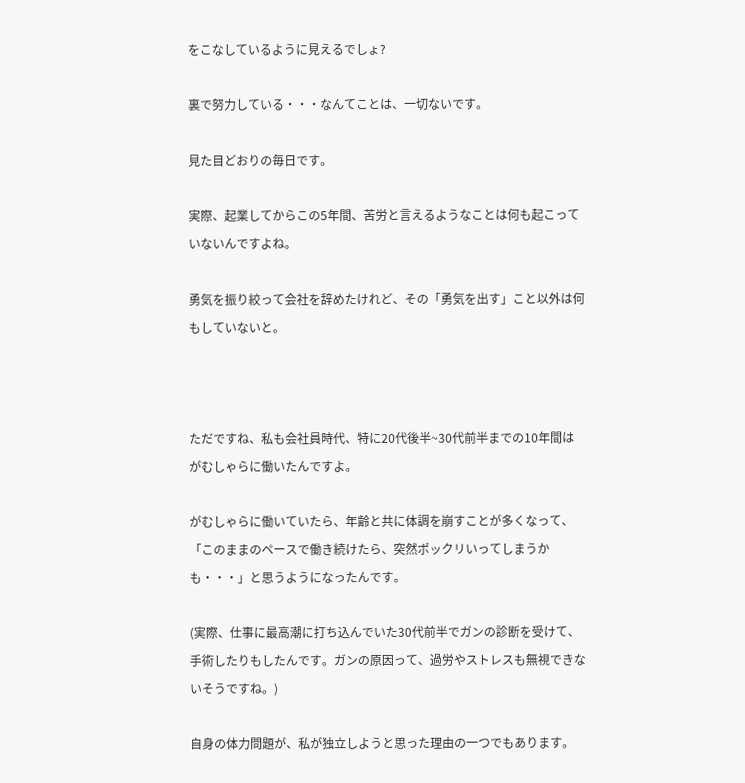をこなしているように見えるでしょ?

裏で努力している・・・なんてことは、一切ないです。

見た目どおりの毎日です。

実際、起業してからこの5年間、苦労と言えるようなことは何も起こっていないんですよね。

勇気を振り絞って会社を辞めたけれど、その「勇気を出す」こと以外は何もしていないと。



ただですね、私も会社員時代、特に20代後半~30代前半までの10年間はがむしゃらに働いたんですよ。

がむしゃらに働いていたら、年齢と共に体調を崩すことが多くなって、「このままのペースで働き続けたら、突然ポックリいってしまうかも・・・」と思うようになったんです。

(実際、仕事に最高潮に打ち込んでいた30代前半でガンの診断を受けて、手術したりもしたんです。ガンの原因って、過労やストレスも無視できないそうですね。)

自身の体力問題が、私が独立しようと思った理由の一つでもあります。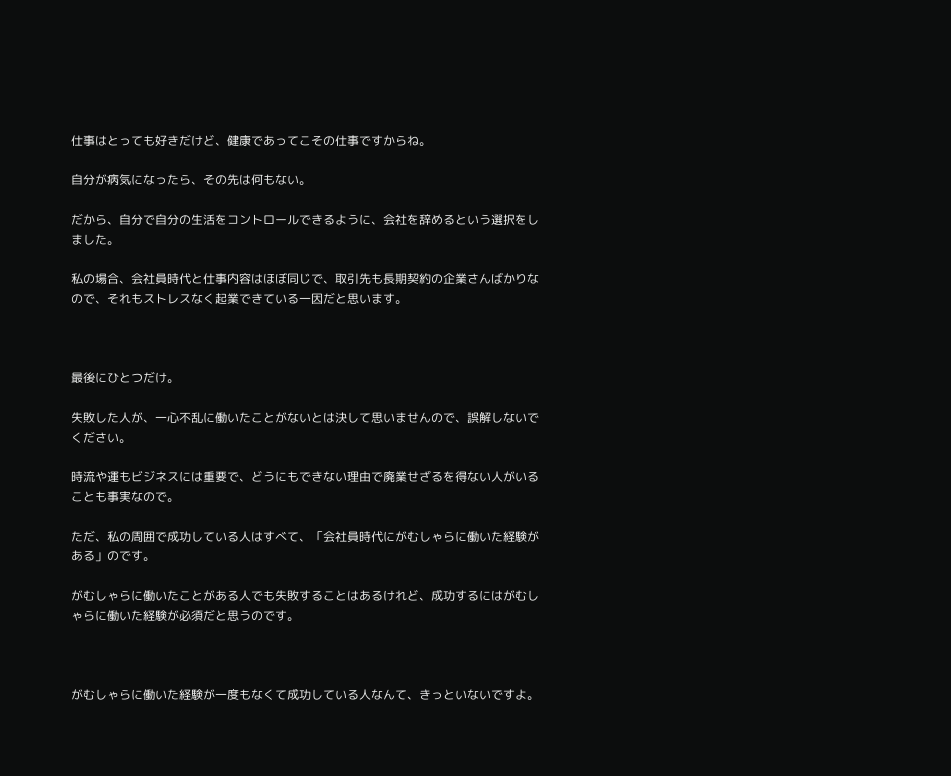仕事はとっても好きだけど、健康であってこその仕事ですからね。

自分が病気になったら、その先は何もない。

だから、自分で自分の生活をコントロールできるように、会社を辞めるという選択をしました。

私の場合、会社員時代と仕事内容はほぼ同じで、取引先も長期契約の企業さんばかりなので、それもストレスなく起業できている一因だと思います。



最後にひとつだけ。

失敗した人が、一心不乱に働いたことがないとは決して思いませんので、誤解しないでください。

時流や運もビジネスには重要で、どうにもできない理由で廃業せざるを得ない人がいることも事実なので。

ただ、私の周囲で成功している人はすべて、「会社員時代にがむしゃらに働いた経験がある」のです。

がむしゃらに働いたことがある人でも失敗することはあるけれど、成功するにはがむしゃらに働いた経験が必須だと思うのです。



がむしゃらに働いた経験が一度もなくて成功している人なんて、きっといないですよ。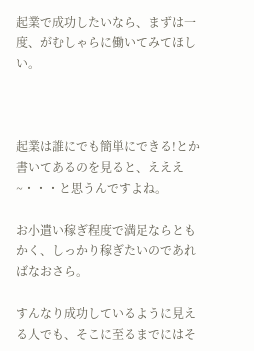起業で成功したいなら、まずは一度、がむしゃらに働いてみてほしい。



起業は誰にでも簡単にできる!とか書いてあるのを見ると、えええ~・・・と思うんですよね。

お小遣い稼ぎ程度で満足ならともかく、しっかり稼ぎたいのであればなおさら。

すんなり成功しているように見える人でも、そこに至るまでにはそ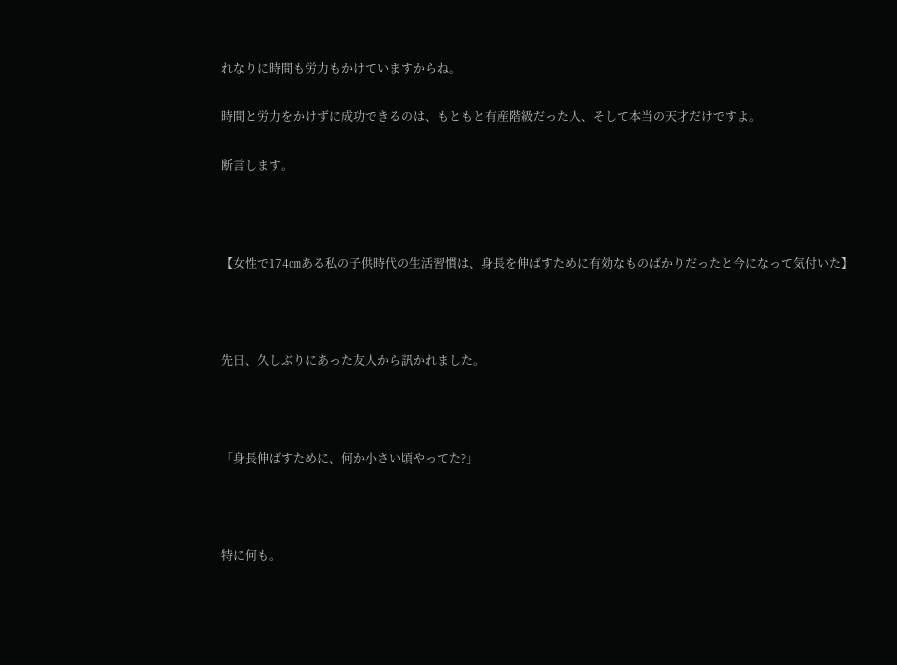れなりに時間も労力もかけていますからね。

時間と労力をかけずに成功できるのは、もともと有産階級だった人、そして本当の天才だけですよ。

断言します。



【女性で174㎝ある私の子供時代の生活習慣は、身長を伸ばすために有効なものばかりだったと今になって気付いた】



先日、久しぶりにあった友人から訊かれました。



「身長伸ばすために、何か小さい頃やってた?」



特に何も。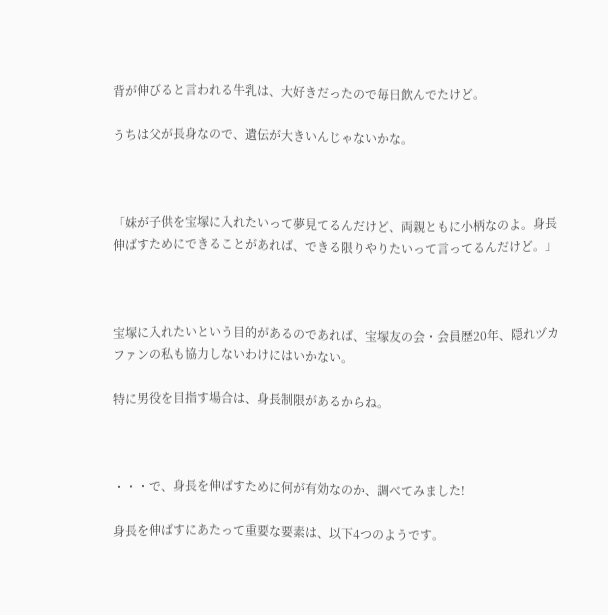背が伸びると言われる牛乳は、大好きだったので毎日飲んでたけど。

うちは父が長身なので、遺伝が大きいんじゃないかな。



「妹が子供を宝塚に入れたいって夢見てるんだけど、両親ともに小柄なのよ。身長伸ばすためにできることがあれば、できる限りやりたいって言ってるんだけど。」



宝塚に入れたいという目的があるのであれば、宝塚友の会・会員歴20年、隠れヅカファンの私も協力しないわけにはいかない。

特に男役を目指す場合は、身長制限があるからね。



・・・で、身長を伸ばすために何が有効なのか、調べてみました!

身長を伸ばすにあたって重要な要素は、以下4つのようです。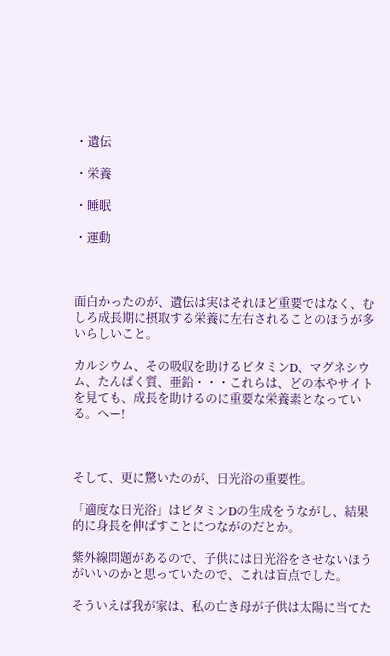・遺伝

・栄養

・睡眠

・運動



面白かったのが、遺伝は実はそれほど重要ではなく、むしろ成長期に摂取する栄養に左右されることのほうが多いらしいこと。

カルシウム、その吸収を助けるビタミンD、マグネシウム、たんぱく質、亜鉛・・・これらは、どの本やサイトを見ても、成長を助けるのに重要な栄養素となっている。へー!



そして、更に驚いたのが、日光浴の重要性。

「適度な日光浴」はビタミンDの生成をうながし、結果的に身長を伸ばすことにつながのだとか。

紫外線問題があるので、子供には日光浴をさせないほうがいいのかと思っていたので、これは盲点でした。

そういえば我が家は、私の亡き母が子供は太陽に当てた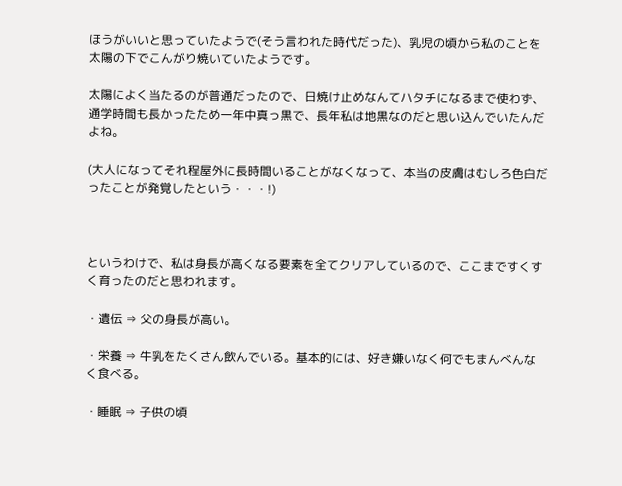ほうがいいと思っていたようで(そう言われた時代だった)、乳児の頃から私のことを太陽の下でこんがり焼いていたようです。

太陽によく当たるのが普通だったので、日焼け止めなんてハタチになるまで使わず、通学時間も長かったため一年中真っ黒で、長年私は地黒なのだと思い込んでいたんだよね。

(大人になってそれ程屋外に長時間いることがなくなって、本当の皮膚はむしろ色白だったことが発覚したという・・・!)



というわけで、私は身長が高くなる要素を全てクリアしているので、ここまですくすく育ったのだと思われます。

・遺伝 ⇒ 父の身長が高い。

・栄養 ⇒ 牛乳をたくさん飲んでいる。基本的には、好き嫌いなく何でもまんべんなく食べる。

・睡眠 ⇒ 子供の頃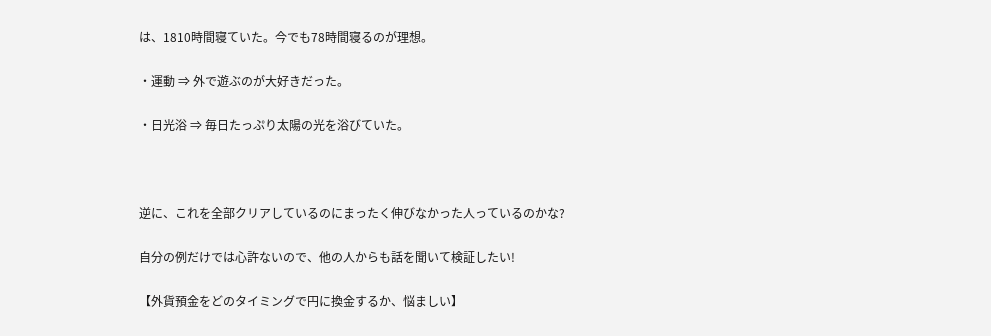は、1810時間寝ていた。今でも78時間寝るのが理想。

・運動 ⇒ 外で遊ぶのが大好きだった。

・日光浴 ⇒ 毎日たっぷり太陽の光を浴びていた。



逆に、これを全部クリアしているのにまったく伸びなかった人っているのかな?

自分の例だけでは心許ないので、他の人からも話を聞いて検証したい!

【外貨預金をどのタイミングで円に換金するか、悩ましい】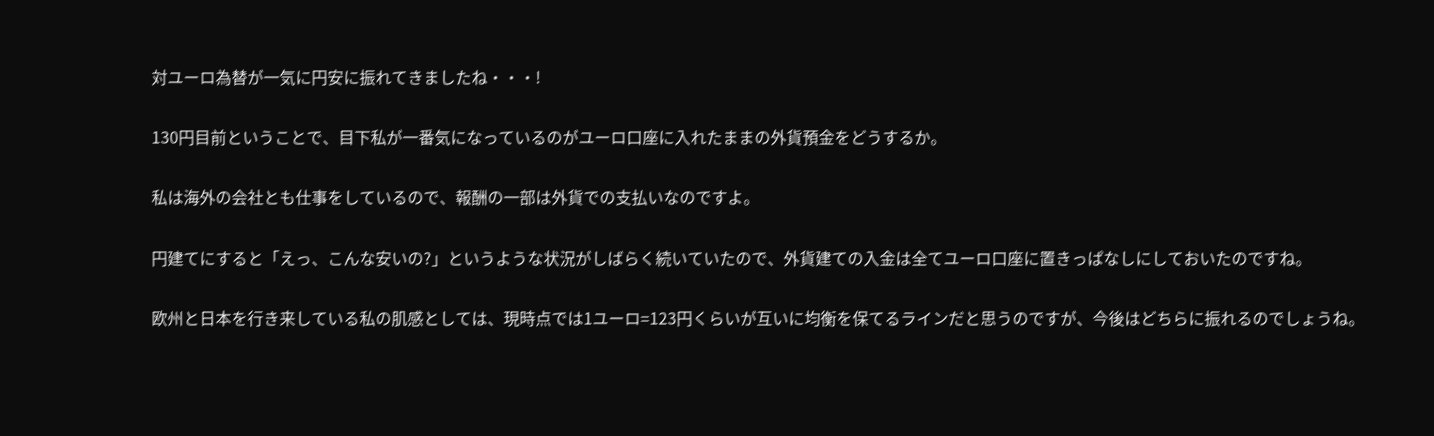対ユーロ為替が一気に円安に振れてきましたね・・・!

130円目前ということで、目下私が一番気になっているのがユーロ口座に入れたままの外貨預金をどうするか。

私は海外の会社とも仕事をしているので、報酬の一部は外貨での支払いなのですよ。

円建てにすると「えっ、こんな安いの?」というような状況がしばらく続いていたので、外貨建ての入金は全てユーロ口座に置きっぱなしにしておいたのですね。

欧州と日本を行き来している私の肌感としては、現時点では1ユーロ=123円くらいが互いに均衡を保てるラインだと思うのですが、今後はどちらに振れるのでしょうね。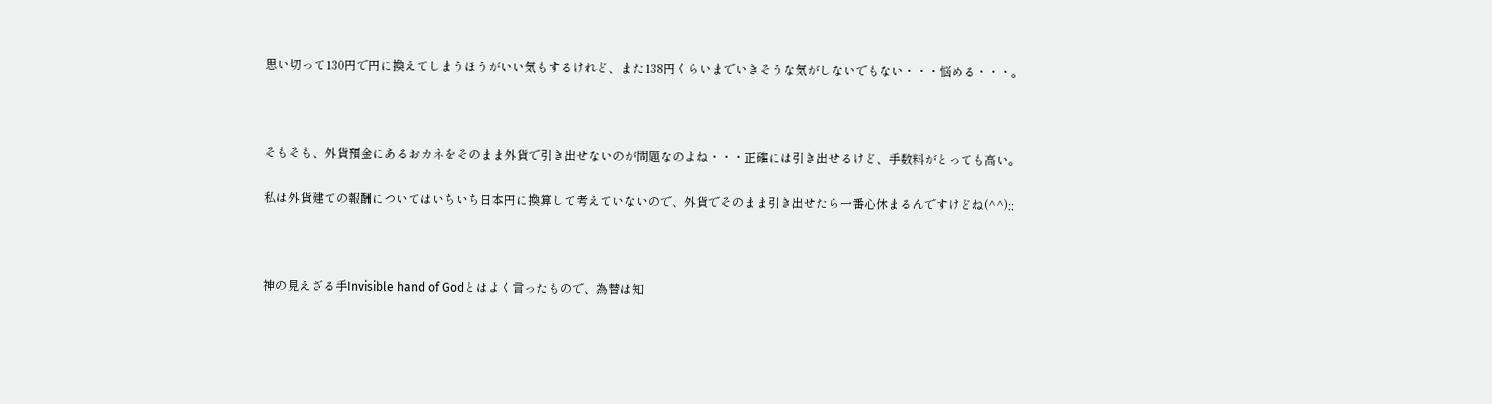思い切って130円で円に換えてしまうほうがいい気もするけれど、また138円くらいまでいきそうな気がしないでもない・・・悩める・・・。



そもそも、外貨預金にあるおカネをそのまま外貨で引き出せないのが問題なのよね・・・正確には引き出せるけど、手数料がとっても高い。

私は外貨建ての報酬についてはいちいち日本円に換算して考えていないので、外貨でそのまま引き出せたら一番心休まるんですけどね(^^);;



神の見えざる手Invisible hand of Godとはよく言ったもので、為替は知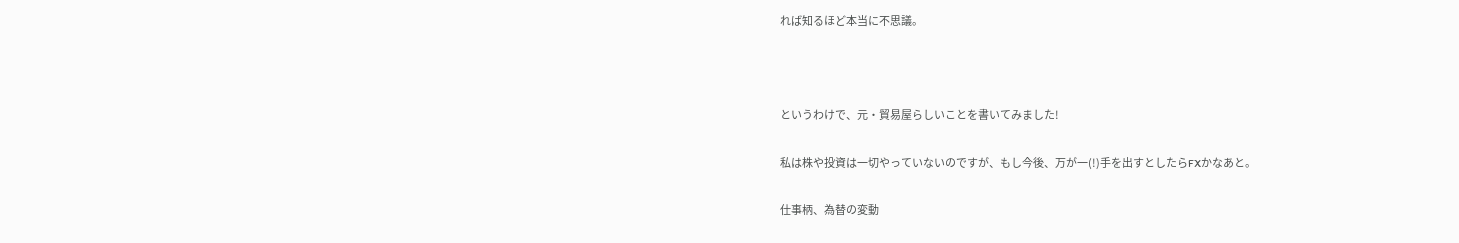れば知るほど本当に不思議。



というわけで、元・貿易屋らしいことを書いてみました!

私は株や投資は一切やっていないのですが、もし今後、万が一(!)手を出すとしたらFXかなあと。

仕事柄、為替の変動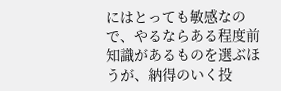にはとっても敏感なので、やるならある程度前知識があるものを選ぶほうが、納得のいく投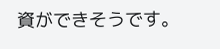資ができそうです。